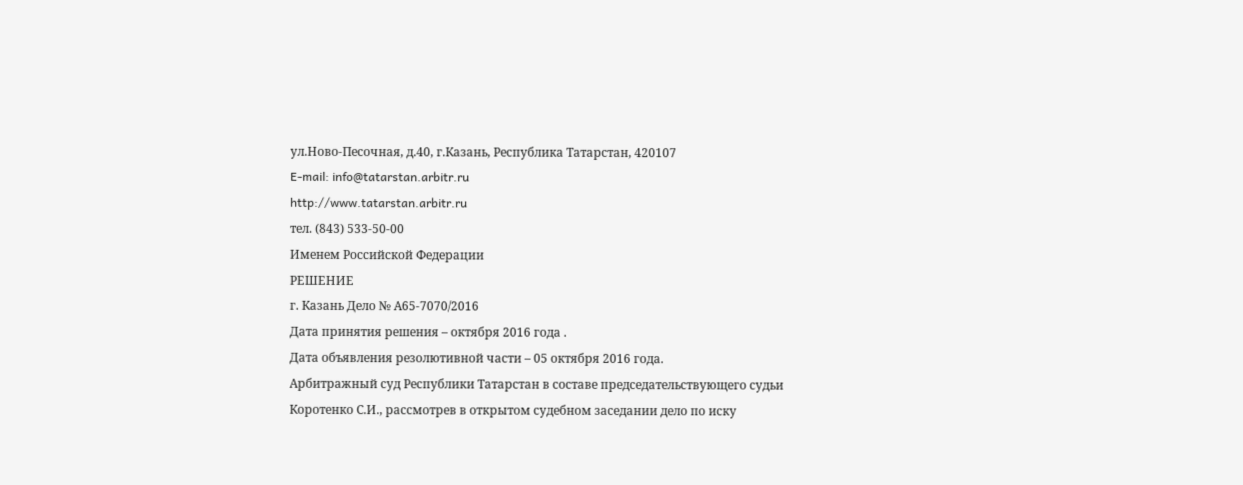ул.Ново-Песочная, д.40, г.Казань, Республика Татарстан, 420107
E-mail: info@tatarstan.arbitr.ru
http://www.tatarstan.arbitr.ru
тел. (843) 533-50-00
Именем Российской Федерации
РЕШЕНИЕ
г. Казань Дело № А65-7070/2016
Дата принятия решения – октября 2016 года .
Дата объявления резолютивной части – 05 октября 2016 года.
Арбитражный суд Республики Татарстан в составе председательствующего судьи Коротенко С.И., рассмотрев в открытом судебном заседании дело по иску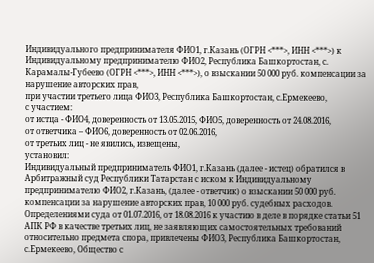Индивидуального предпринимателя ФИО1, г.Казань (ОГРН <***>, ИНН <***>) к Индивидуальному предпринимателю ФИО2, Республика Башкортостан, с. Карамалы-Губеево (ОГРН <***>, ИНН <***>), о взыскании 50 000 руб. компенсации за нарушение авторских прав,
при участии третьего лица ФИО3, Республика Башкортостан, с.Ермекеево,
с участием:
от истца - ФИО4, доверенность от 13.05.2015, ФИО5, доверенность от 24.08.2016,
от ответчика – ФИО6, доверенность от 02.06.2016,
от третьих лиц - не явились, извещены,
установил:
Индивидуальный предприниматель ФИО1, г.Казань (далее - истец) обратился в Арбитражный суд Республики Татарстан с иском к Индивидуальному предпринимателю ФИО2, г.Казань, (далее - ответчик) о взыскании 50 000 руб. компенсации за нарушение авторских прав, 10 000 руб. судебных расходов.
Определениями суда от 01.07.2016, от 18.08.2016 к участию в деле в порядке статьи 51 АПК РФ в качестве третьих лиц, не заявляющих самостоятельных требований относительно предмета спора, привлечены ФИО3, Республика Башкортостан, с.Ермекеево, Общество с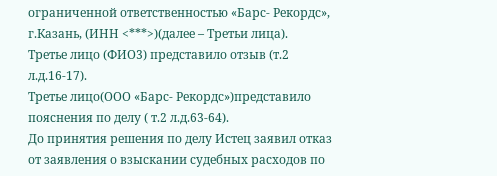ограниченной ответственностью «Барс- Рекордс», г.Казань, (ИНН <***>)(далее – Третьи лица).
Третье лицо (ФИО3) представило отзыв (т.2 л.д.16-17).
Третье лицо(ООО «Барс- Рекордс»)представило пояснения по делу ( т.2 л.д.63-64).
До принятия решения по делу Истец заявил отказ от заявления о взыскании судебных расходов по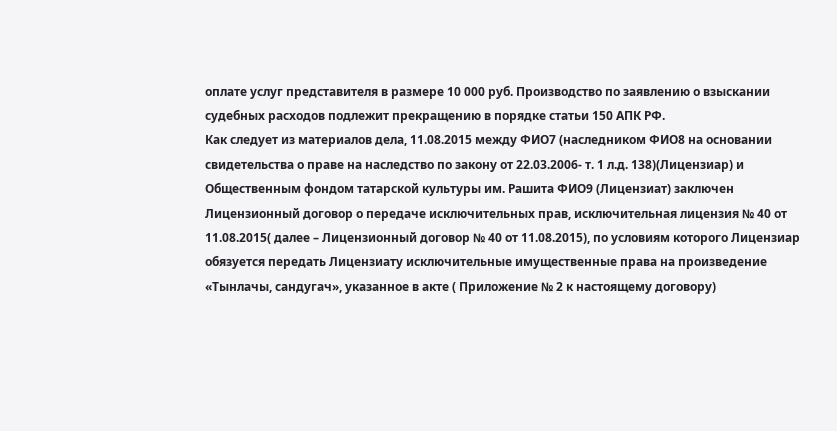оплате услуг представителя в размере 10 000 руб. Производство по заявлению о взыскании судебных расходов подлежит прекращению в порядке статьи 150 АПК РФ.
Как следует из материалов дела, 11.08.2015 между ФИО7 (наследником ФИО8 на основании свидетельства о праве на наследство по закону от 22.03.2006- т. 1 л.д. 138)(Лицензиар) и Общественным фондом татарской культуры им. Рашита ФИО9 (Лицензиат) заключен Лицензионный договор о передаче исключительных прав, исключительная лицензия № 40 от 11.08.2015( далее – Лицензионный договор № 40 от 11.08.2015), по условиям которого Лицензиар обязуется передать Лицензиату исключительные имущественные права на произведение «Тынлачы, сандугач», указанное в акте ( Приложение № 2 к настоящему договору)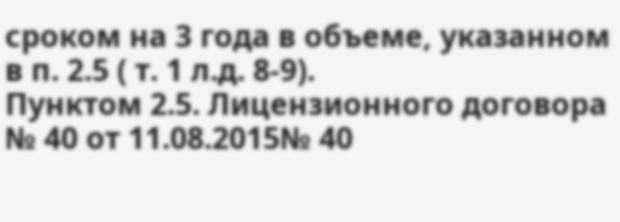сроком на 3 года в объеме, указанном в п. 2.5 ( т. 1 л.д. 8-9).
Пунктом 2.5. Лицензионного договора № 40 от 11.08.2015№ 40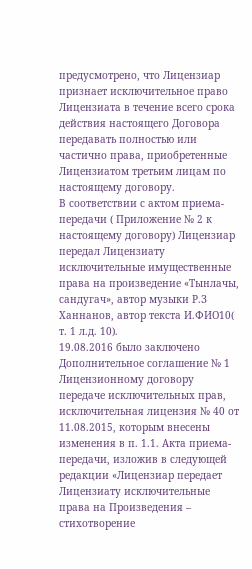предусмотрено, что Лицензиар признает исключительное право Лицензиата в течение всего срока действия настоящего Договора передавать полностью или частично права, приобретенные Лицензиатом третьим лицам по настоящему договору.
В соответствии с актом приема-передачи ( Приложение № 2 к настоящему договору) Лицензиар передал Лицензиату исключительные имущественные права на произведение «Тынлачы, сандугач», автор музыки Р.З Ханнанов, автор текста И.ФИО10( т. 1 л.д. 10).
19.08.2016 было заключено Дополнительное соглашение № 1 Лицензионному договору передаче исключительных прав, исключительная лицензия № 40 от 11.08.2015, которым внесены изменения в п. 1.1. Акта приема-передачи, изложив в следующей редакции «Лицензиар передает Лицензиату исключительные права на Произведения – стихотворение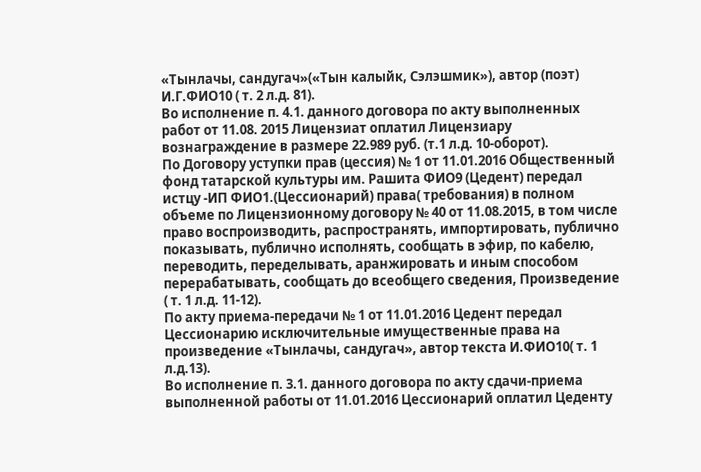«Тынлачы, сандугач»(«Тын калыйк, Сэлэшмик»), автор (поэт) И.Г.ФИО10 ( т. 2 л.д. 81).
Во исполнение п. 4.1. данного договора по акту выполненных работ от 11.08. 2015 Лицензиат оплатил Лицензиару вознаграждение в размере 22.989 руб. (т.1 л.д. 10-оборот).
По Договору уступки прав (цессия) № 1 от 11.01.2016 Общественный фонд татарской культуры им. Рашита ФИО9 (Цедент) передал истцу -ИП ФИО1.(Цессионарий) права( требования) в полном объеме по Лицензионному договору № 40 от 11.08.2015, в том числе право воспроизводить, распространять, импортировать, публично показывать, публично исполнять, сообщать в эфир, по кабелю, переводить, переделывать, аранжировать и иным способом перерабатывать, сообщать до всеобщего сведения, Произведение ( т. 1 л.д. 11-12).
По акту приема-передачи № 1 от 11.01.2016 Цедент передал Цессионарию исключительные имущественные права на произведение «Тынлачы, сандугач», автор текста И.ФИО10( т. 1 л.д.13).
Во исполнение п. 3.1. данного договора по акту сдачи-приема выполненной работы от 11.01.2016 Цессионарий оплатил Цеденту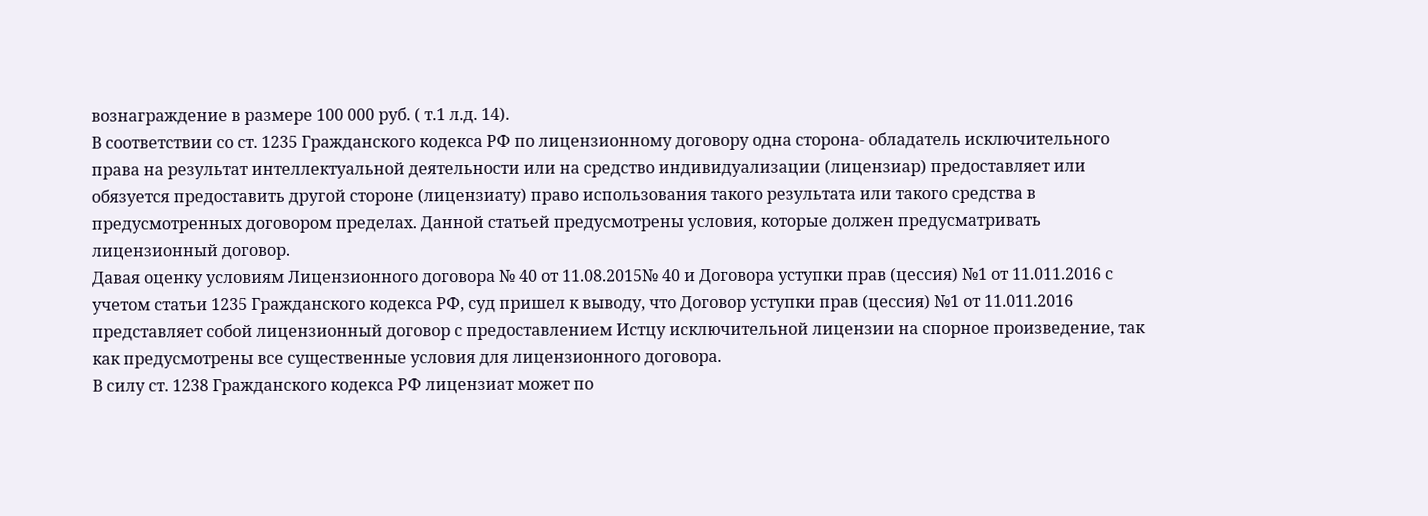вознаграждение в размере 100 000 руб. ( т.1 л.д. 14).
В соответствии со ст. 1235 Гражданского кодекса РФ по лицензионному договору одна сторона- обладатель исключительного права на результат интеллектуальной деятельности или на средство индивидуализации (лицензиар) предоставляет или обязуется предоставить другой стороне (лицензиату) право использования такого результата или такого средства в предусмотренных договором пределах. Данной статьей предусмотрены условия, которые должен предусматривать лицензионный договор.
Давая оценку условиям Лицензионного договора № 40 от 11.08.2015№ 40 и Договора уступки прав (цессия) №1 от 11.011.2016 с учетом статьи 1235 Гражданского кодекса РФ, суд пришел к выводу, что Договор уступки прав (цессия) №1 от 11.011.2016 представляет собой лицензионный договор с предоставлением Истцу исключительной лицензии на спорное произведение, так как предусмотрены все существенные условия для лицензионного договора.
В силу ст. 1238 Гражданского кодекса РФ лицензиат может по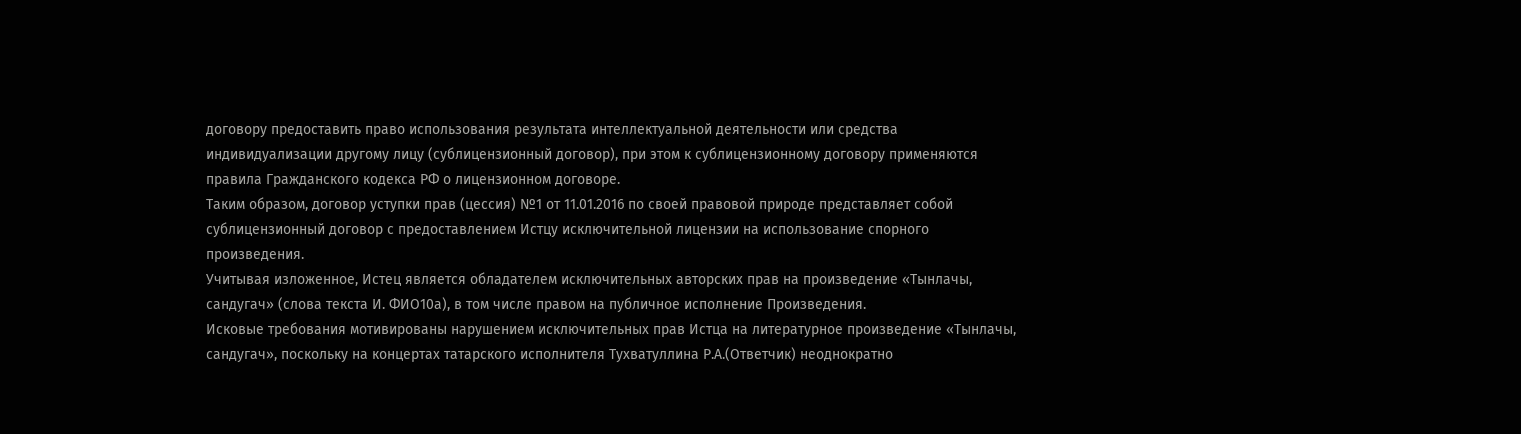договору предоставить право использования результата интеллектуальной деятельности или средства индивидуализации другому лицу (сублицензионный договор), при этом к сублицензионному договору применяются правила Гражданского кодекса РФ о лицензионном договоре.
Таким образом, договор уступки прав (цессия) №1 от 11.01.2016 по своей правовой природе представляет собой сублицензионный договор с предоставлением Истцу исключительной лицензии на использование спорного произведения.
Учитывая изложенное, Истец является обладателем исключительных авторских прав на произведение «Тынлачы, сандугач» (слова текста И. ФИО10а), в том числе правом на публичное исполнение Произведения.
Исковые требования мотивированы нарушением исключительных прав Истца на литературное произведение «Тынлачы, сандугач», поскольку на концертах татарского исполнителя Тухватуллина Р.А.(Ответчик) неоднократно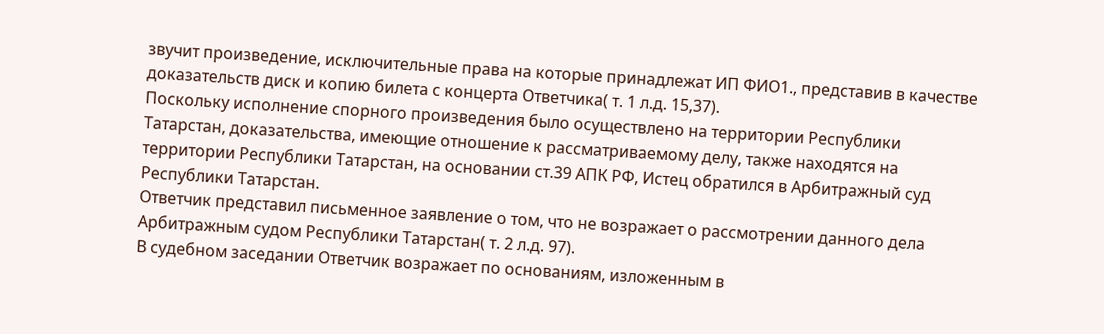звучит произведение, исключительные права на которые принадлежат ИП ФИО1., представив в качестве доказательств диск и копию билета с концерта Ответчика( т. 1 л.д. 15,37).
Поскольку исполнение спорного произведения было осуществлено на территории Республики Татарстан, доказательства, имеющие отношение к рассматриваемому делу, также находятся на территории Республики Татарстан, на основании ст.39 АПК РФ, Истец обратился в Арбитражный суд Республики Татарстан.
Ответчик представил письменное заявление о том, что не возражает о рассмотрении данного дела Арбитражным судом Республики Татарстан( т. 2 л.д. 97).
В судебном заседании Ответчик возражает по основаниям, изложенным в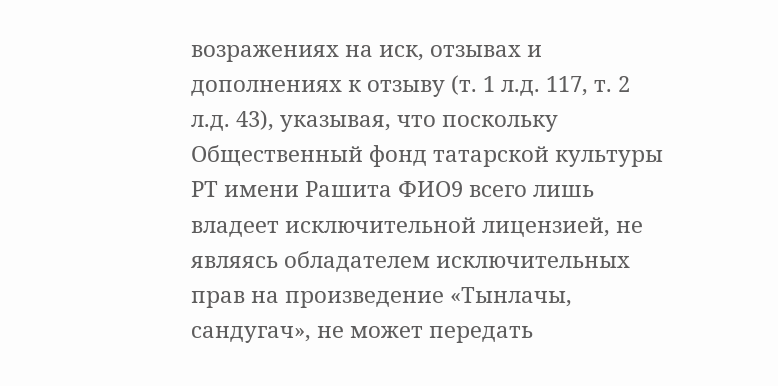возражениях на иск, отзывах и дополнениях к отзыву (т. 1 л.д. 117, т. 2 л.д. 43), указывая, что поскольку Общественный фонд татарской культуры РТ имени Рашита ФИО9 всего лишь владеет исключительной лицензией, не являясь обладателем исключительных прав на произведение «Тынлачы, сандугач», не может передать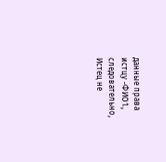данные права истцу -ФИО1., следовательно, Истец не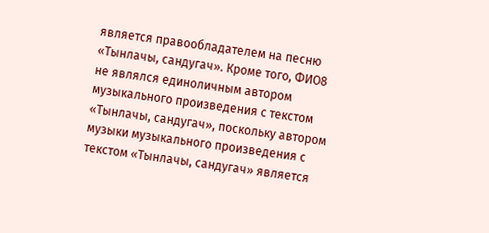является правообладателем на песню «Тынлачы, сандугач». Кроме того, ФИО8 не являлся единоличным автором музыкального произведения с текстом «Тынлачы, сандугач», поскольку автором музыки музыкального произведения с текстом «Тынлачы, сандугач» является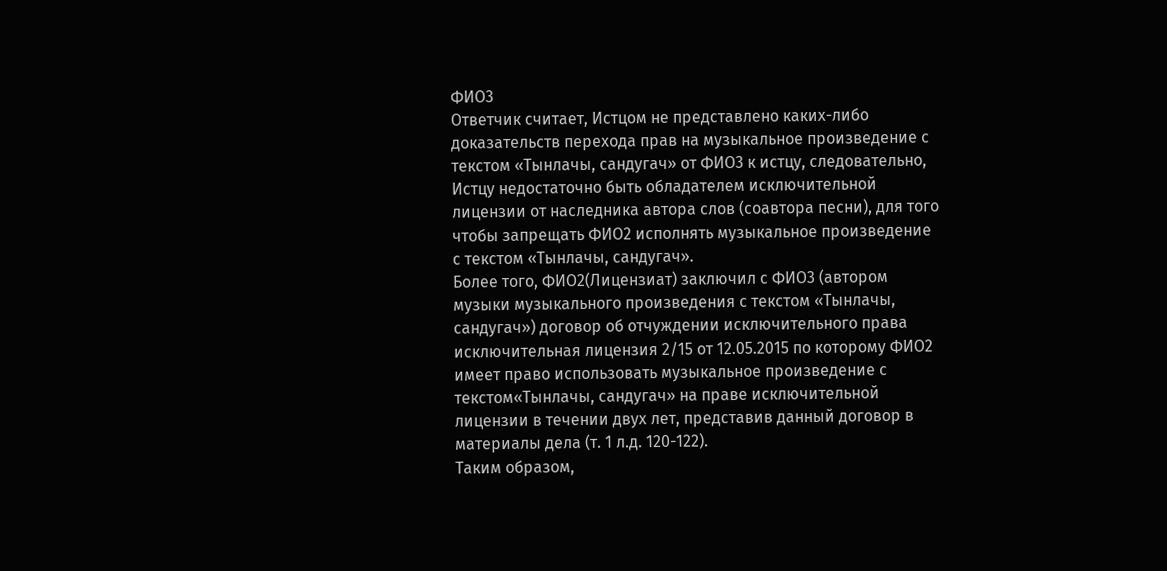ФИО3
Ответчик считает, Истцом не представлено каких-либо доказательств перехода прав на музыкальное произведение с текстом «Тынлачы, сандугач» от ФИО3 к истцу, следовательно, Истцу недостаточно быть обладателем исключительной лицензии от наследника автора слов (соавтора песни), для того чтобы запрещать ФИО2 исполнять музыкальное произведение с текстом «Тынлачы, сандугач».
Более того, ФИО2(Лицензиат) заключил с ФИО3 (автором музыки музыкального произведения с текстом «Тынлачы, сандугач») договор об отчуждении исключительного права исключительная лицензия 2/15 от 12.05.2015 по которому ФИО2 имеет право использовать музыкальное произведение с текстом«Тынлачы, сандугач» на праве исключительной лицензии в течении двух лет, представив данный договор в материалы дела (т. 1 л.д. 120-122).
Таким образом,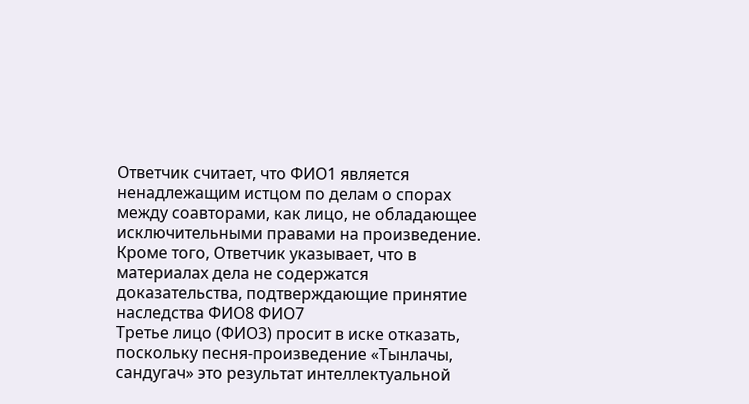Ответчик считает, что ФИО1 является ненадлежащим истцом по делам о спорах между соавторами, как лицо, не обладающее исключительными правами на произведение.
Кроме того, Ответчик указывает, что в материалах дела не содержатся доказательства, подтверждающие принятие наследства ФИО8 ФИО7
Третье лицо (ФИО3) просит в иске отказать, поскольку песня-произведение «Тынлачы, сандугач» это результат интеллектуальной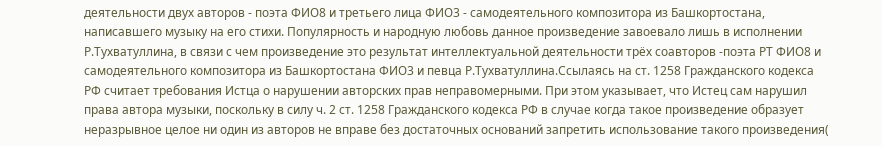деятельности двух авторов - поэта ФИО8 и третьего лица ФИО3 - самодеятельного композитора из Башкортостана, написавшего музыку на его стихи. Популярность и народную любовь данное произведение завоевало лишь в исполнении Р.Тухватуллина, в связи с чем произведение это результат интеллектуальной деятельности трёх соавторов -поэта РТ ФИО8 и самодеятельного композитора из Башкортостана ФИО3 и певца Р.Тухватуллина.Ссылаясь на ст. 1258 Гражданского кодекса РФ считает требования Истца о нарушении авторских прав неправомерными. При этом указывает, что Истец сам нарушил права автора музыки, поскольку в силу ч. 2 ст. 1258 Гражданского кодекса РФ в случае когда такое произведение образует неразрывное целое ни один из авторов не вправе без достаточных оснований запретить использование такого произведения(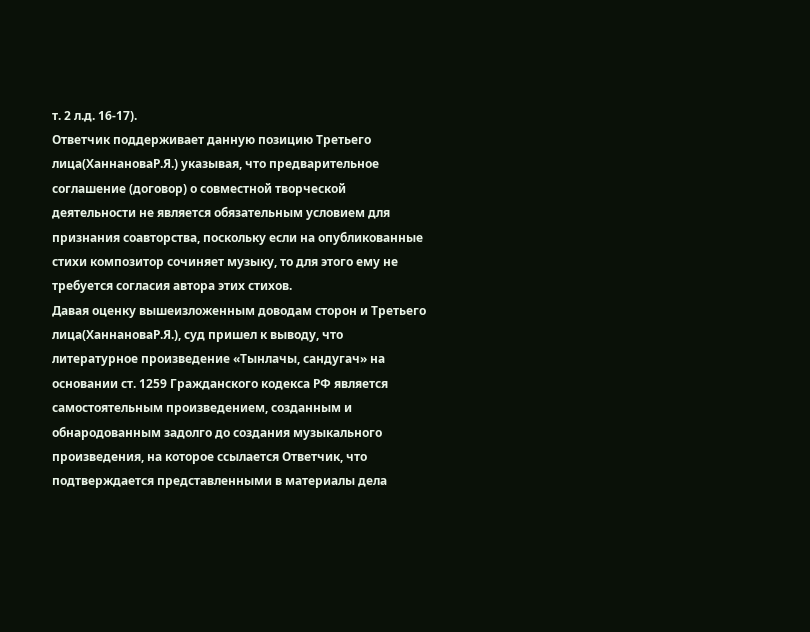т. 2 л.д. 16-17).
Ответчик поддерживает данную позицию Третьего лица(ХаннановаР.Я.) указывая, что предварительное соглашение (договор) о совместной творческой деятельности не является обязательным условием для признания соавторства, поскольку если на опубликованные стихи композитор сочиняет музыку, то для этого ему не требуется согласия автора этих стихов.
Давая оценку вышеизложенным доводам сторон и Третьего лица(ХаннановаР.Я.), суд пришел к выводу, что литературное произведение «Тынлачы, сандугач» на основании ст. 1259 Гражданского кодекса РФ является самостоятельным произведением, созданным и обнародованным задолго до создания музыкального произведения, на которое ссылается Ответчик, что подтверждается представленными в материалы дела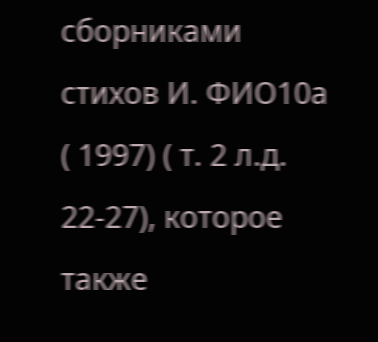сборниками стихов И. ФИО10а ( 1997) ( т. 2 л.д. 22-27), которое также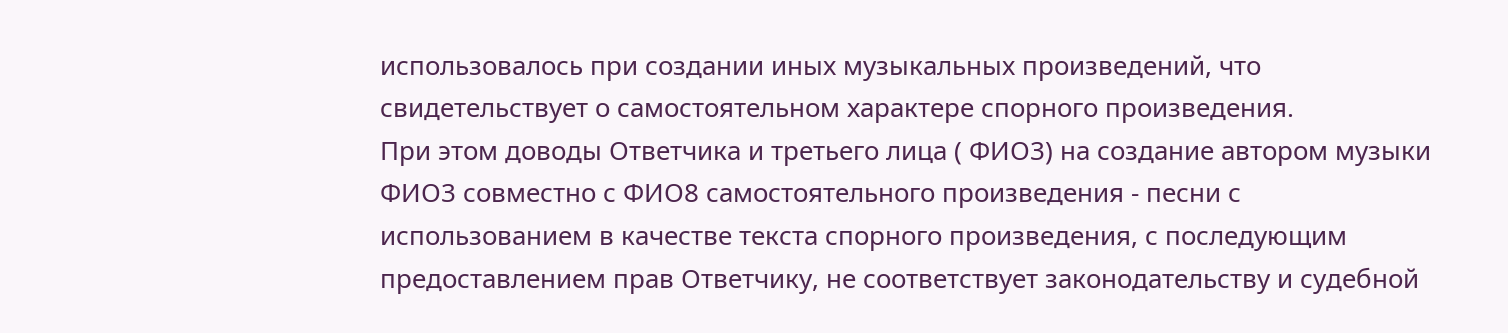использовалось при создании иных музыкальных произведений, что свидетельствует о самостоятельном характере спорного произведения.
При этом доводы Ответчика и третьего лица ( ФИО3) на создание автором музыки ФИО3 совместно с ФИО8 самостоятельного произведения - песни с использованием в качестве текста спорного произведения, с последующим предоставлением прав Ответчику, не соответствует законодательству и судебной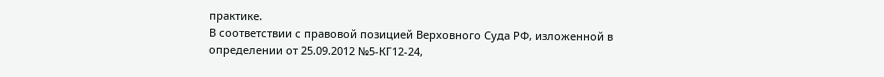практике.
В соответствии с правовой позицией Верховного Суда РФ, изложенной в определении от 25.09.2012 №5-КГ12-24,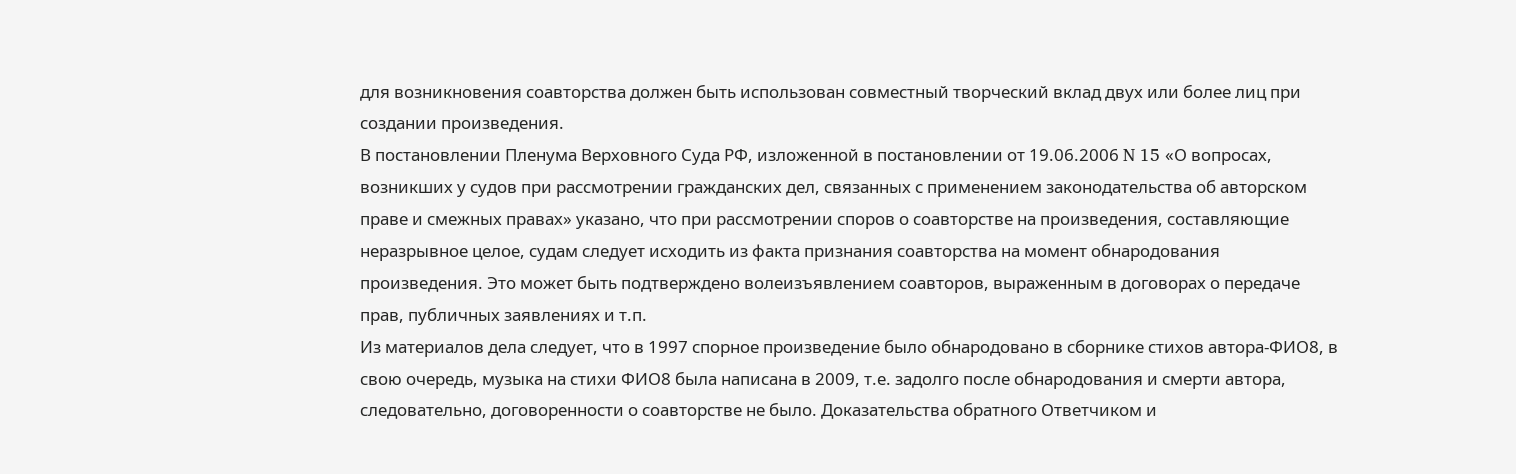для возникновения соавторства должен быть использован совместный творческий вклад двух или более лиц при создании произведения.
В постановлении Пленума Верховного Суда РФ, изложенной в постановлении от 19.06.2006 N 15 «О вопросах, возникших у судов при рассмотрении гражданских дел, связанных с применением законодательства об авторском праве и смежных правах» указано, что при рассмотрении споров о соавторстве на произведения, составляющие неразрывное целое, судам следует исходить из факта признания соавторства на момент обнародования произведения. Это может быть подтверждено волеизъявлением соавторов, выраженным в договорах о передаче прав, публичных заявлениях и т.п.
Из материалов дела следует, что в 1997 спорное произведение было обнародовано в сборнике стихов автора-ФИО8, в свою очередь, музыка на стихи ФИО8 была написана в 2009, т.е. задолго после обнародования и смерти автора, следовательно, договоренности о соавторстве не было. Доказательства обратного Ответчиком и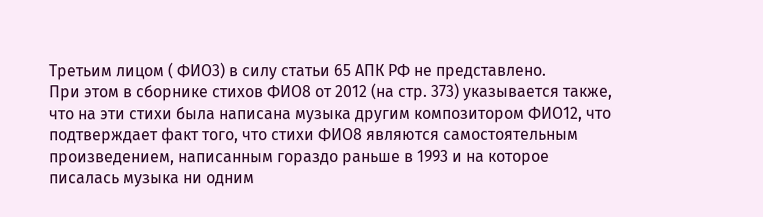Третьим лицом ( ФИО3) в силу статьи 65 АПК РФ не представлено.
При этом в сборнике стихов ФИО8 от 2012 (на стр. 373) указывается также, что на эти стихи была написана музыка другим композитором ФИО12, что подтверждает факт того, что стихи ФИО8 являются самостоятельным произведением, написанным гораздо раньше в 1993 и на которое писалась музыка ни одним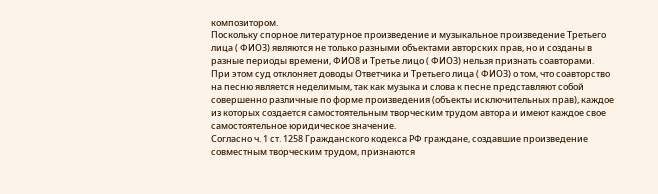композитором.
Поскольку спорное литературное произведение и музыкальное произведение Третьего лица ( ФИО3) являются не только разными объектами авторских прав, но и созданы в разные периоды времени, ФИО8 и Третье лицо ( ФИО3) нельзя признать соавторами.
При этом суд отклоняет доводы Ответчика и Третьего лица ( ФИО3) о том, что соавторство на песню является неделимым, так как музыка и слова к песне представляют собой совершенно различные по форме произведения (объекты исключительных прав), каждое из которых создается самостоятельным творческим трудом автора и имеют каждое свое самостоятельное юридическое значение.
Согласно ч. 1 ст. 1258 Гражданского кодекса РФ граждане, создавшие произведение совместным творческим трудом, признаются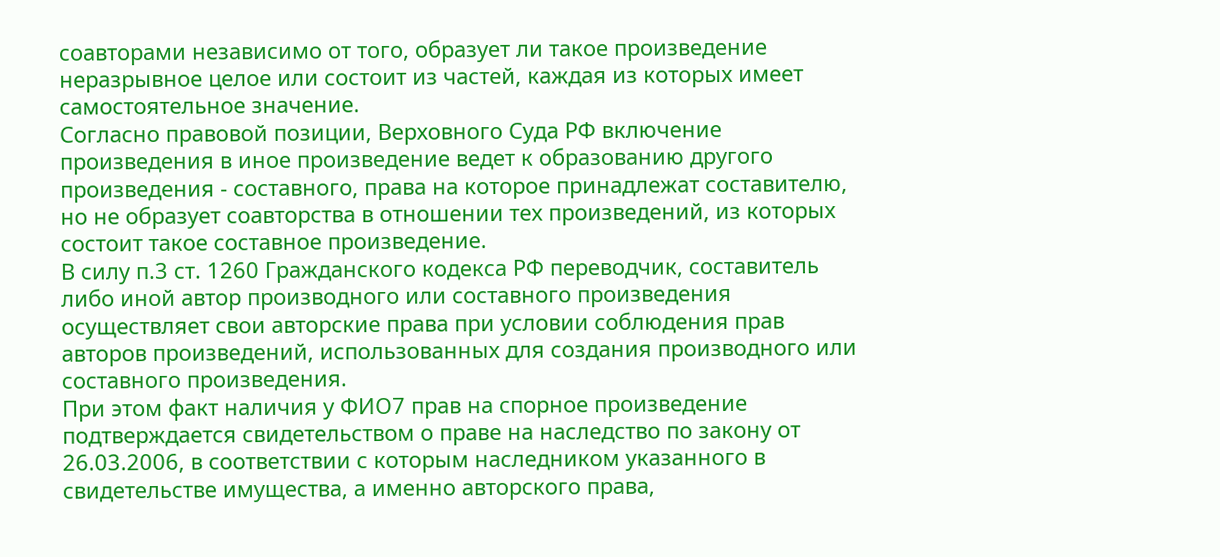соавторами независимо от того, образует ли такое произведение неразрывное целое или состоит из частей, каждая из которых имеет самостоятельное значение.
Согласно правовой позиции, Верховного Суда РФ включение произведения в иное произведение ведет к образованию другого произведения - составного, права на которое принадлежат составителю, но не образует соавторства в отношении тех произведений, из которых состоит такое составное произведение.
В силу п.3 ст. 1260 Гражданского кодекса РФ переводчик, составитель либо иной автор производного или составного произведения осуществляет свои авторские права при условии соблюдения прав авторов произведений, использованных для создания производного или составного произведения.
При этом факт наличия у ФИО7 прав на спорное произведение подтверждается свидетельством о праве на наследство по закону от 26.03.2006, в соответствии с которым наследником указанного в свидетельстве имущества, а именно авторского права,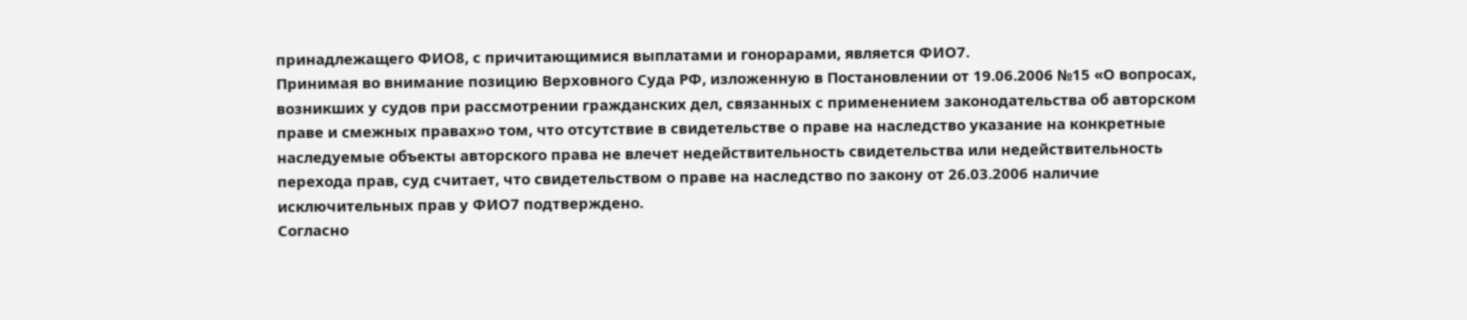принадлежащего ФИО8, с причитающимися выплатами и гонорарами, является ФИО7.
Принимая во внимание позицию Верховного Суда РФ, изложенную в Постановлении от 19.06.2006 №15 «О вопросах, возникших у судов при рассмотрении гражданских дел, связанных с применением законодательства об авторском праве и смежных правах»о том, что отсутствие в свидетельстве о праве на наследство указание на конкретные наследуемые объекты авторского права не влечет недействительность свидетельства или недействительность перехода прав, суд считает, что свидетельством о праве на наследство по закону от 26.03.2006 наличие исключительных прав у ФИО7 подтверждено.
Согласно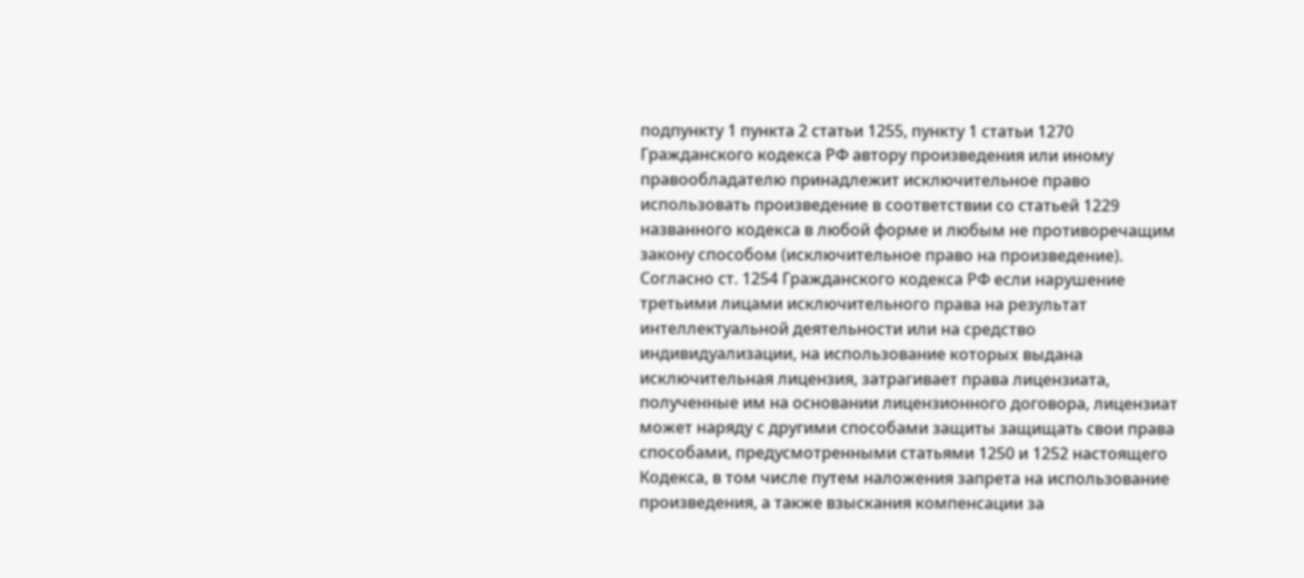подпункту 1 пункта 2 статьи 1255, пункту 1 статьи 1270 Гражданского кодекса РФ автору произведения или иному правообладателю принадлежит исключительное право использовать произведение в соответствии со статьей 1229 названного кодекса в любой форме и любым не противоречащим закону способом (исключительное право на произведение).
Согласно ст. 1254 Гражданского кодекса РФ если нарушение третьими лицами исключительного права на результат интеллектуальной деятельности или на средство индивидуализации, на использование которых выдана исключительная лицензия, затрагивает права лицензиата, полученные им на основании лицензионного договора, лицензиат может наряду с другими способами защиты защищать свои права способами, предусмотренными статьями 1250 и 1252 настоящего Кодекса, в том числе путем наложения запрета на использование произведения, а также взыскания компенсации за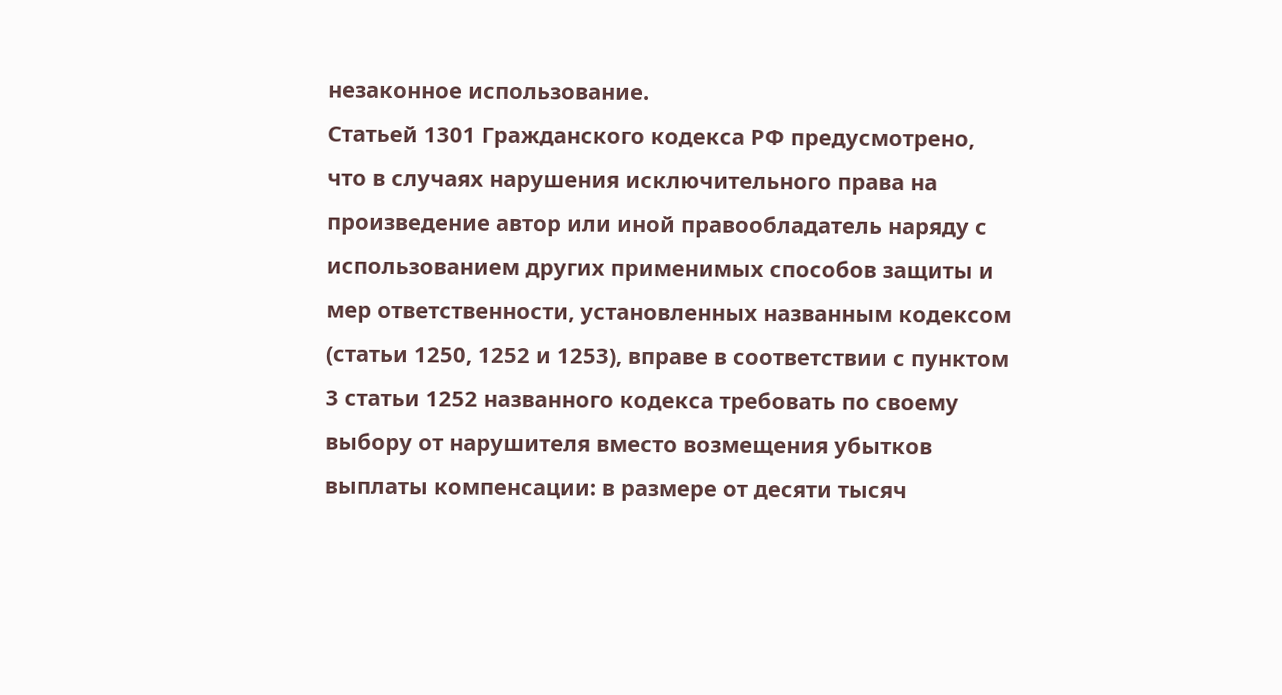незаконное использование.
Статьей 1301 Гражданского кодекса РФ предусмотрено, что в случаях нарушения исключительного права на произведение автор или иной правообладатель наряду с использованием других применимых способов защиты и мер ответственности, установленных названным кодексом (статьи 1250, 1252 и 1253), вправе в соответствии с пунктом 3 статьи 1252 названного кодекса требовать по своему выбору от нарушителя вместо возмещения убытков выплаты компенсации: в размере от десяти тысяч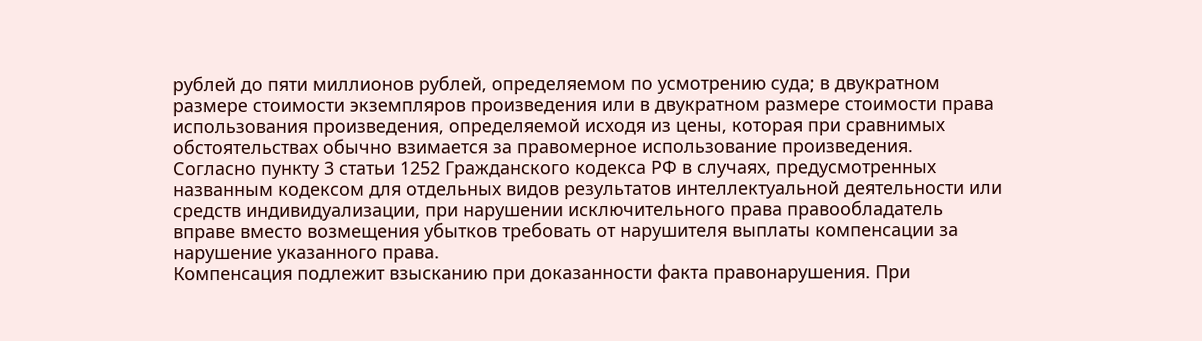рублей до пяти миллионов рублей, определяемом по усмотрению суда; в двукратном размере стоимости экземпляров произведения или в двукратном размере стоимости права использования произведения, определяемой исходя из цены, которая при сравнимых обстоятельствах обычно взимается за правомерное использование произведения.
Согласно пункту 3 статьи 1252 Гражданского кодекса РФ в случаях, предусмотренных названным кодексом для отдельных видов результатов интеллектуальной деятельности или средств индивидуализации, при нарушении исключительного права правообладатель вправе вместо возмещения убытков требовать от нарушителя выплаты компенсации за нарушение указанного права.
Компенсация подлежит взысканию при доказанности факта правонарушения. При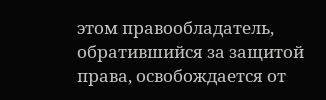этом правообладатель, обратившийся за защитой права, освобождается от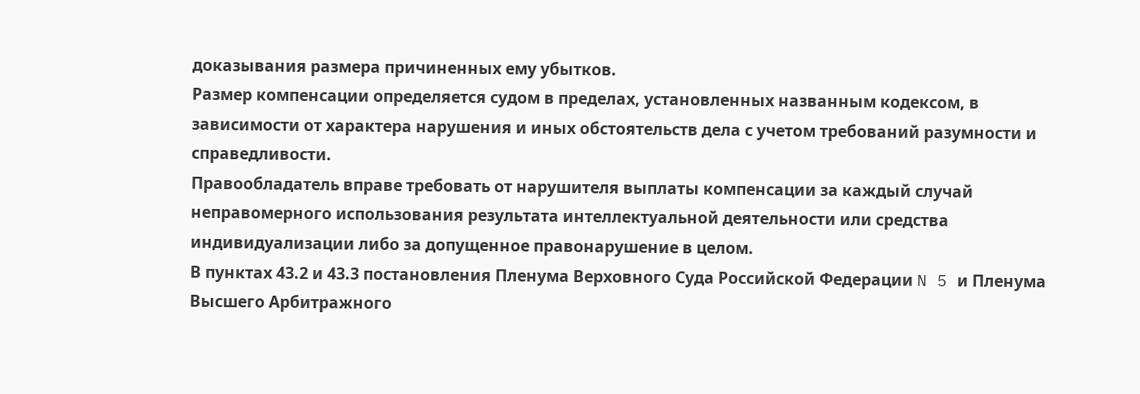доказывания размера причиненных ему убытков.
Размер компенсации определяется судом в пределах, установленных названным кодексом, в зависимости от характера нарушения и иных обстоятельств дела с учетом требований разумности и справедливости.
Правообладатель вправе требовать от нарушителя выплаты компенсации за каждый случай неправомерного использования результата интеллектуальной деятельности или средства индивидуализации либо за допущенное правонарушение в целом.
В пунктах 43.2 и 43.3 постановления Пленума Верховного Суда Российской Федерации N 5 и Пленума Высшего Арбитражного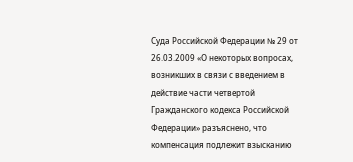Суда Российской Федерации № 29 от 26.03.2009 «О некоторых вопросах, возникших в связи с введением в действие части четвертой Гражданского кодекса Российской Федерации» разъяснено, что компенсация подлежит взысканию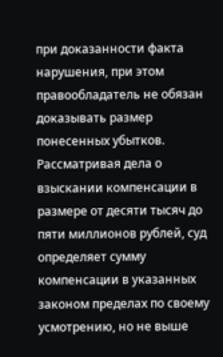при доказанности факта нарушения, при этом правообладатель не обязан доказывать размер понесенных убытков.
Рассматривая дела о взыскании компенсации в размере от десяти тысяч до пяти миллионов рублей, суд определяет сумму компенсации в указанных законом пределах по своему усмотрению, но не выше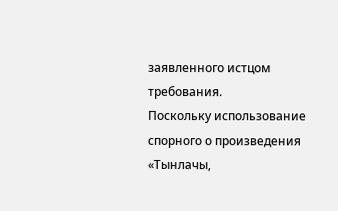заявленного истцом требования.
Поскольку использование спорного о произведения «Тынлачы,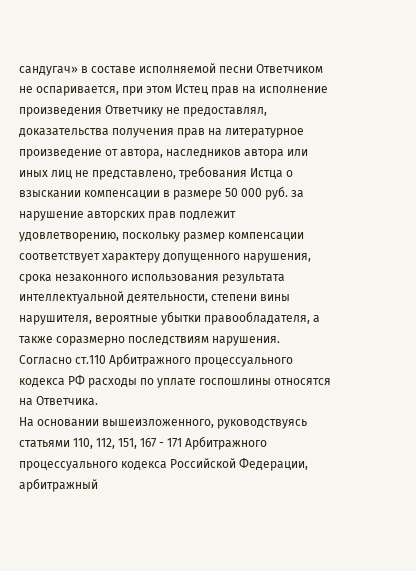сандугач» в составе исполняемой песни Ответчиком не оспаривается, при этом Истец прав на исполнение произведения Ответчику не предоставлял, доказательства получения прав на литературное произведение от автора, наследников автора или иных лиц не представлено, требования Истца о взыскании компенсации в размере 50 000 руб. за нарушение авторских прав подлежит удовлетворению, поскольку размер компенсации соответствует характеру допущенного нарушения, срока незаконного использования результата интеллектуальной деятельности, степени вины нарушителя, вероятные убытки правообладателя, а также соразмерно последствиям нарушения.
Согласно ст.110 Арбитражного процессуального кодекса РФ расходы по уплате госпошлины относятся на Ответчика.
На основании вышеизложенного, руководствуясь статьями 110, 112, 151, 167 - 171 Арбитражного процессуального кодекса Российской Федерации, арбитражный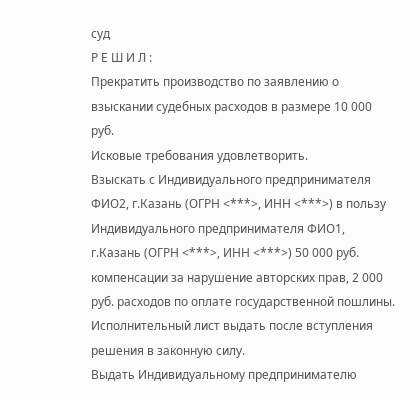суд
Р Е Ш И Л :
Прекратить производство по заявлению о взыскании судебных расходов в размере 10 000 руб.
Исковые требования удовлетворить.
Взыскать с Индивидуального предпринимателя ФИО2, г.Казань (ОГРН <***>, ИНН <***>) в пользу Индивидуального предпринимателя ФИО1, г.Казань (ОГРН <***>, ИНН <***>) 50 000 руб. компенсации за нарушение авторских прав, 2 000 руб. расходов по оплате государственной пошлины.
Исполнительный лист выдать после вступления решения в законную силу.
Выдать Индивидуальному предпринимателю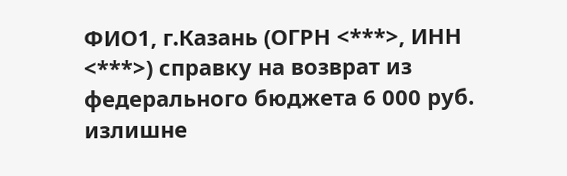ФИО1, г.Казань (ОГРН <***>, ИНН <***>) справку на возврат из федерального бюджета 6 000 руб. излишне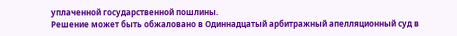уплаченной государственной пошлины.
Решение может быть обжаловано в Одиннадцатый арбитражный апелляционный суд в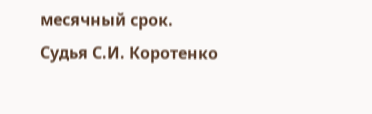месячный срок.
Судья С.И. Коротенко